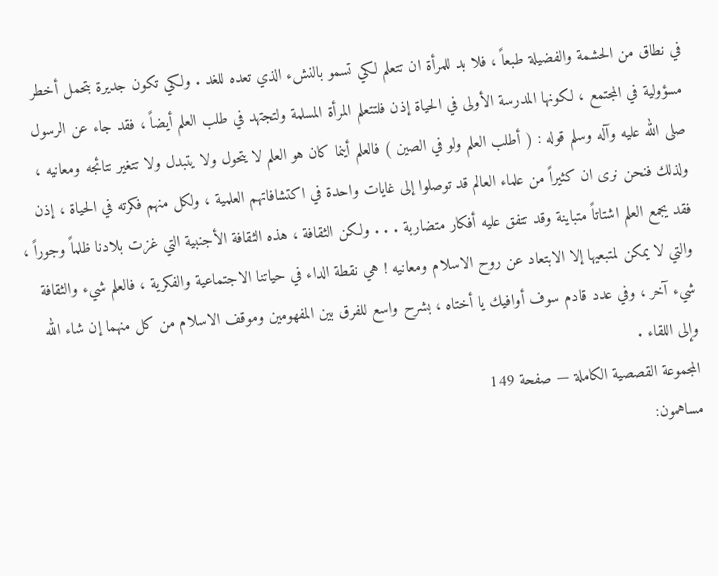في نطاق من الحشمة والفضيلة طبعاً ، فلا بد للمرأة ان تتعلم لكي تسمو بالنشء الذي تعده للغد . ولكي تكون جديرة بتحمل أخطر مسؤولية في المجتمع ، لكونها المدرسة الأولى في الحياة إذن فلتتعلم المرأة المسلمة ولتجتهد في طلب العلم أيضاً ، فقد جاء عن الرسول صلى الله عليه وآله وسلم قوله : ( أطلب العلم ولو في الصين ) فالعلم أينما كان هو العلم لا يتحول ولا يتبدل ولا تتغير نتائجه ومعانيه ، ولذلك فنحن نرى ان كثيراً من علماء العالم قد توصلوا إلى غايات واحدة في اكتشافاتهم العلمية ، ولكل منهم فكرته في الحياة ، إذن فقد يجمع العلم اشتاتاً متباينة وقد تتفق عليه أفكار متضاربة . . . ولكن الثقافة ، هذه الثقافة الأجنبية التي غزت بلادنا ظلماً وجوراً ، والتي لا يمكن لمتبعيها إلا الابتعاد عن روح الاسلام ومعانيه ! هي نقطة الداء في حياتنا الاجتماعية والفكرية ، فالعلم شيء والثقافة شيء آخر ، وفي عدد قادم سوف أوافيك يا أختاه ، بشرح واسع للفرق بين المفهومين وموقف الاسلام من كل منهما إن شاء الله وإلى اللقاء .
المجموعة القصصية الكاملة — صفحة 149
مساهمون: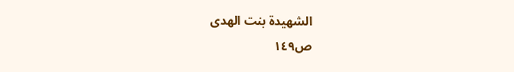الشهيدة بنت الهدى
ص١٤٩